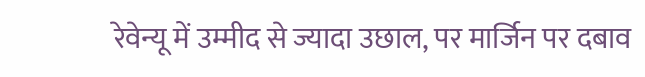रेवेन्यू में उम्मीद से ज्यादा उछाल, पर मार्जिन पर दबाव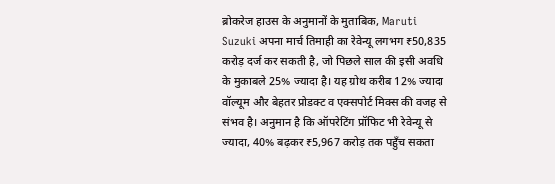ब्रोकरेज हाउस के अनुमानों के मुताबिक, Maruti Suzuki अपना मार्च तिमाही का रेवेन्यू लगभग ₹50,835 करोड़ दर्ज कर सकती है, जो पिछले साल की इसी अवधि के मुकाबले 25% ज्यादा है। यह ग्रोथ करीब 12% ज्यादा वॉल्यूम और बेहतर प्रोडक्ट व एक्सपोर्ट मिक्स की वजह से संभव है। अनुमान है कि ऑपरेटिंग प्रॉफिट भी रेवेन्यू से ज्यादा, 40% बढ़कर ₹5,967 करोड़ तक पहुँच सकता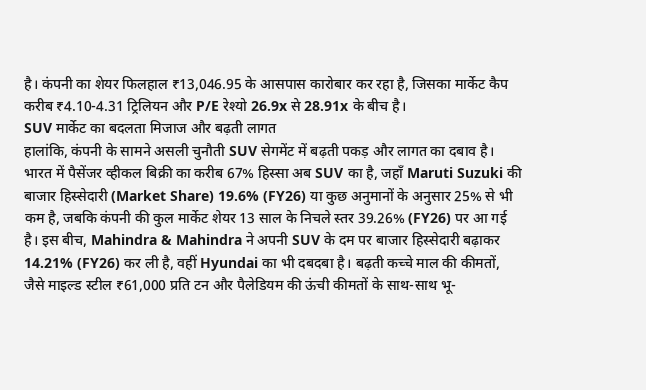है। कंपनी का शेयर फिलहाल ₹13,046.95 के आसपास कारोबार कर रहा है, जिसका मार्केट कैप करीब ₹4.10-4.31 ट्रिलियन और P/E रेश्यो 26.9x से 28.91x के बीच है।
SUV मार्केट का बदलता मिजाज और बढ़ती लागत
हालांकि, कंपनी के सामने असली चुनौती SUV सेगमेंट में बढ़ती पकड़ और लागत का दबाव है। भारत में पैसेंजर व्हीकल बिक्री का करीब 67% हिस्सा अब SUV का है, जहाँ Maruti Suzuki की बाजार हिस्सेदारी (Market Share) 19.6% (FY26) या कुछ अनुमानों के अनुसार 25% से भी कम है, जबकि कंपनी की कुल मार्केट शेयर 13 साल के निचले स्तर 39.26% (FY26) पर आ गई है। इस बीच, Mahindra & Mahindra ने अपनी SUV के दम पर बाजार हिस्सेदारी बढ़ाकर 14.21% (FY26) कर ली है, वहीं Hyundai का भी दबदबा है। बढ़ती कच्चे माल की कीमतों, जैसे माइल्ड स्टील ₹61,000 प्रति टन और पैलेडियम की ऊंची कीमतों के साथ-साथ भू-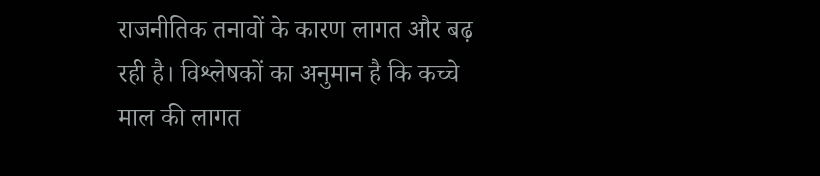राजनीतिक तनावों के कारण लागत और बढ़ रही है। विश्लेषकों का अनुमान है कि कच्चे माल की लागत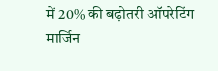में 20% की बढ़ोतरी ऑपरेटिंग मार्जिन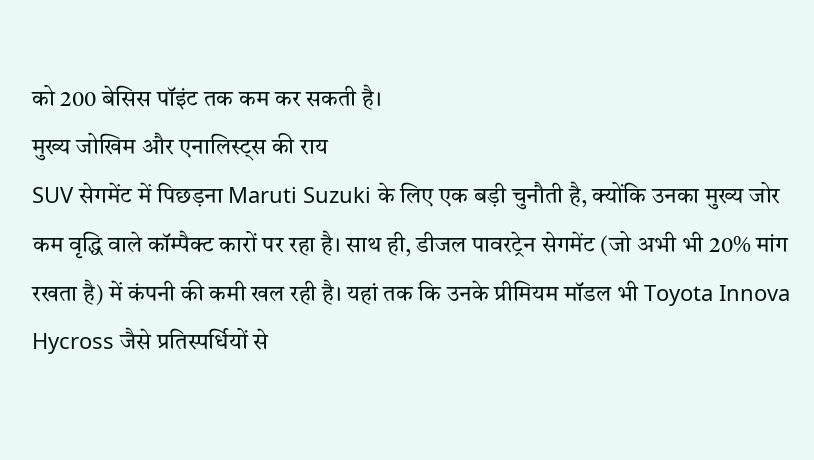को 200 बेसिस पॉइंट तक कम कर सकती है।
मुख्य जोखिम और एनालिस्ट्स की राय
SUV सेगमेंट में पिछड़ना Maruti Suzuki के लिए एक बड़ी चुनौती है, क्योंकि उनका मुख्य जोर कम वृद्धि वाले कॉम्पैक्ट कारों पर रहा है। साथ ही, डीजल पावरट्रेन सेगमेंट (जो अभी भी 20% मांग रखता है) में कंपनी की कमी खल रही है। यहां तक कि उनके प्रीमियम मॉडल भी Toyota Innova Hycross जैसे प्रतिस्पर्धियों से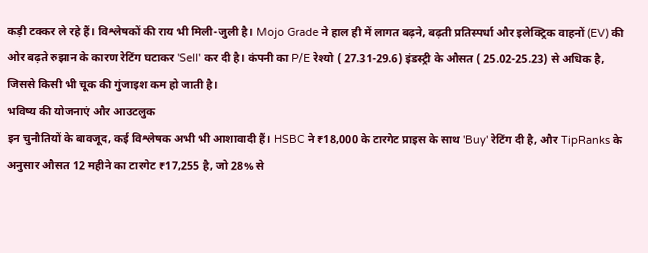कड़ी टक्कर ले रहे हैं। विश्लेषकों की राय भी मिली-जुली है। Mojo Grade ने हाल ही में लागत बढ़ने, बढ़ती प्रतिस्पर्धा और इलेक्ट्रिक वाहनों (EV) की ओर बढ़ते रुझान के कारण रेटिंग घटाकर 'Sell' कर दी है। कंपनी का P/E रेश्यो ( 27.31-29.6) इंडस्ट्री के औसत ( 25.02-25.23) से अधिक है, जिससे किसी भी चूक की गुंजाइश कम हो जाती है।
भविष्य की योजनाएं और आउटलुक
इन चुनौतियों के बावजूद, कई विश्लेषक अभी भी आशावादी हैं। HSBC ने ₹18,000 के टारगेट प्राइस के साथ 'Buy' रेटिंग दी है, और TipRanks के अनुसार औसत 12 महीने का टारगेट ₹17,255 है, जो 28% से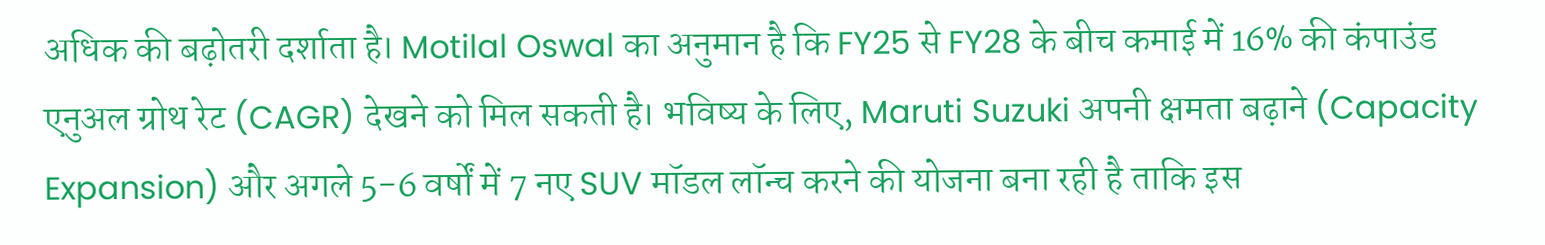अधिक की बढ़ोतरी दर्शाता है। Motilal Oswal का अनुमान है कि FY25 से FY28 के बीच कमाई में 16% की कंपाउंड एनुअल ग्रोथ रेट (CAGR) देखने को मिल सकती है। भविष्य के लिए, Maruti Suzuki अपनी क्षमता बढ़ाने (Capacity Expansion) और अगले 5-6 वर्षों में 7 नए SUV मॉडल लॉन्च करने की योजना बना रही है ताकि इस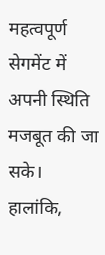महत्वपूर्ण सेगमेंट में अपनी स्थिति मजबूत की जा सके। हालांकि,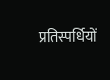प्रतिस्पर्धियों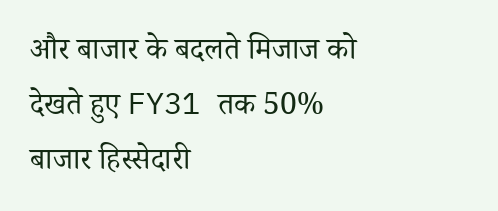और बाजार के बदलते मिजाज को देखते हुए FY31 तक 50% बाजार हिस्सेदारी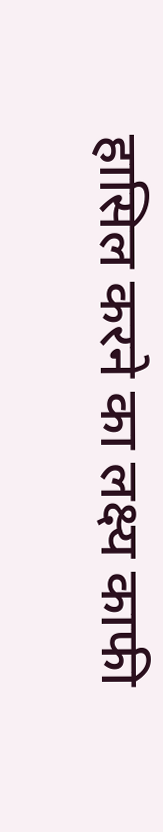हासिल करने का लक्ष्य काफी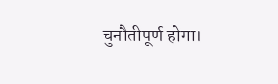चुनौतीपूर्ण होगा।